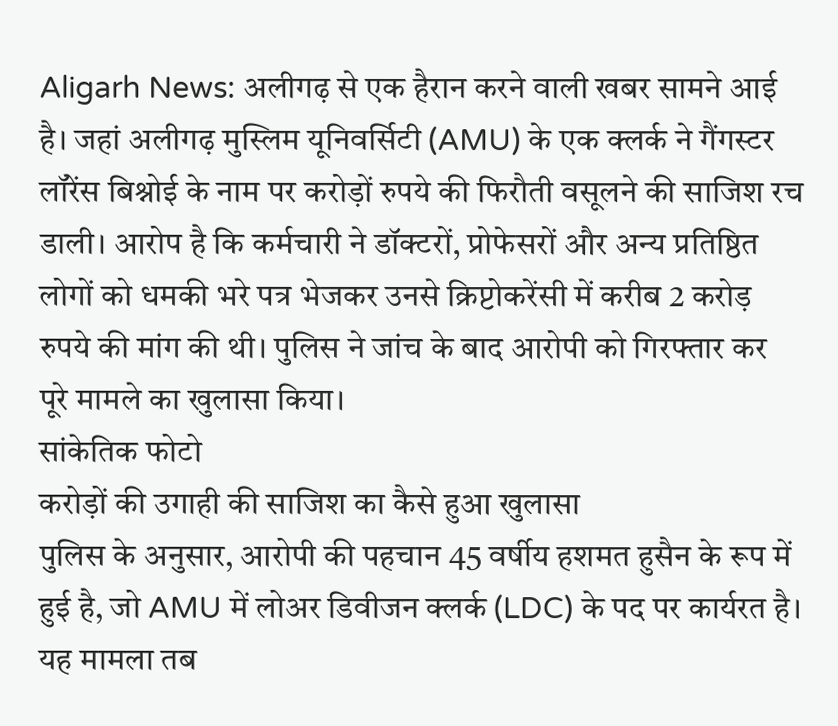Aligarh News: अलीगढ़ से एक हैरान करने वाली खबर सामने आई है। जहां अलीगढ़ मुस्लिम यूनिवर्सिटी (AMU) के एक क्लर्क ने गैंगस्टर लॉरेंस बिश्नोई के नाम पर करोड़ों रुपये की फिरौती वसूलने की साजिश रच डाली। आरोप है कि कर्मचारी ने डॉक्टरों, प्रोफेसरों और अन्य प्रतिष्ठित लोगों को धमकी भरे पत्र भेजकर उनसे क्रिप्टोकरेंसी में करीब 2 करोड़ रुपये की मांग की थी। पुलिस ने जांच के बाद आरोपी को गिरफ्तार कर पूरे मामले का खुलासा किया।
सांकेतिक फोटो
करोड़ों की उगाही की साजिश का कैसे हुआ खुलासा
पुलिस के अनुसार, आरोपी की पहचान 45 वर्षीय हशमत हुसैन के रूप में हुई है, जो AMU में लोअर डिवीजन क्लर्क (LDC) के पद पर कार्यरत है। यह मामला तब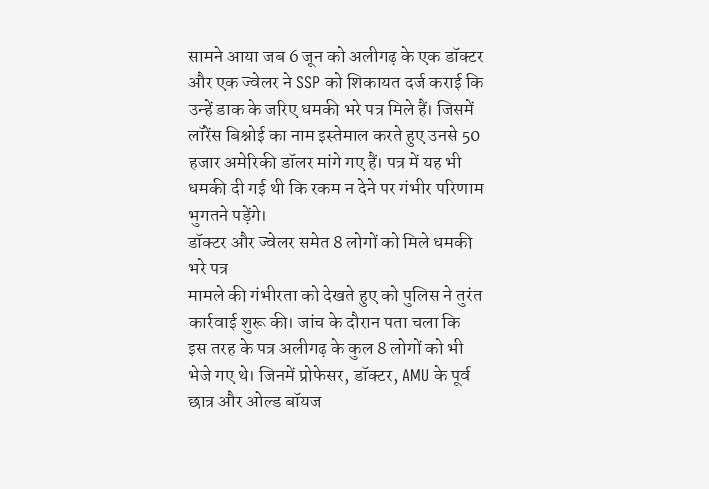सामने आया जब 6 जून को अलीगढ़ के एक डॉक्टर और एक ज्वेलर ने SSP को शिकायत दर्ज कराई कि उन्हें डाक के जरिए धमकी भरे पत्र मिले हैं। जिसमें लॉरेंस बिश्नोई का नाम इस्तेमाल करते हुए उनसे 50 हजार अमेरिकी डॉलर मांगे गए हैं। पत्र में यह भी धमकी दी गई थी कि रकम न देने पर गंभीर परिणाम भुगतने पड़ेंगे।
डॉक्टर और ज्वेलर समेत 8 लोगों को मिले धमकी भरे पत्र
मामले की गंभीरता को देखते हुए को पुलिस ने तुरंत कार्रवाई शुरू की। जांच के दौरान पता चला कि इस तरह के पत्र अलीगढ़ के कुल 8 लोगों को भी भेजे गए थे। जिनमें प्रोफेसर, डॉक्टर, AMU के पूर्व छात्र और ओल्ड बॉयज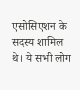एसोसिएशन के सदस्य शामिल थे। ये सभी लोग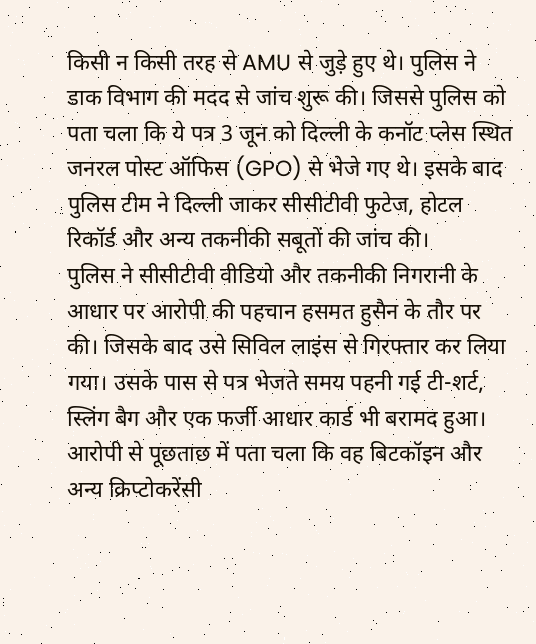किसी न किसी तरह से AMU से जुड़े हुए थे। पुलिस ने डाक विभाग की मदद से जांच शुरू की। जिससे पुलिस को पता चला कि ये पत्र 3 जून को दिल्ली के कनॉट प्लेस स्थित जनरल पोस्ट ऑफिस (GPO) से भेजे गए थे। इसके बाद पुलिस टीम ने दिल्ली जाकर सीसीटीवी फुटेज, होटल रिकॉर्ड और अन्य तकनीकी सबूतों की जांच की।
पुलिस ने सीसीटीवी वीडियो और तकनीकी निगरानी के आधार पर आरोपी की पहचान हसमत हुसैन के तौर पर की। जिसके बाद उसे सिविल लाइंस से गिरफ्तार कर लिया गया। उसके पास से पत्र भेजते समय पहनी गई टी-शर्ट, स्लिंग बैग और एक फर्जी आधार कार्ड भी बरामद हुआ। आरोपी से पूछताछ में पता चला कि वह बिटकॉइन और अन्य क्रिप्टोकरेंसी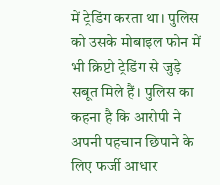में ट्रेडिंग करता था। पुलिस को उसके मोबाइल फोन में भी क्रिप्टो ट्रेडिंग से जुड़े सबूत मिले हैं। पुलिस का कहना है कि आरोपी ने अपनी पहचान छिपाने के लिए फर्जी आधार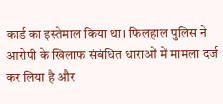कार्ड का इस्तेमाल किया था। फिलहाल पुलिस ने आरोपी के खिलाफ संबंधित धाराओं में मामला दर्ज कर लिया है और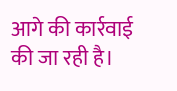आगे की कार्रवाई की जा रही है।